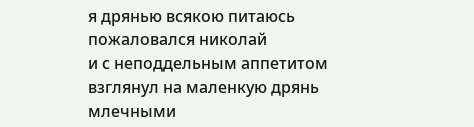я дрянью всякою питаюсь
пожаловался николай
и с неподдельным аппетитом
взглянул на маленкую дрянь
млечными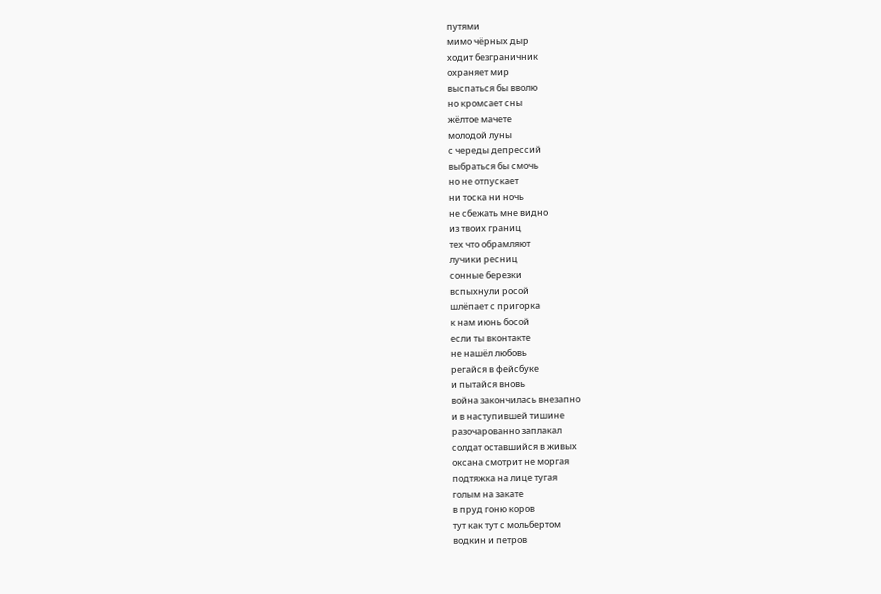путями
мимо чёрных дыр
ходит безграничник
охраняет мир
выспаться бы вволю
но кромсает сны
жёлтое мачете
молодой луны
с череды депрессий
выбраться бы смочь
но не отпускает
ни тоска ни ночь
не сбежать мне видно
из твоих границ
тех что обрамляют
лучики ресниц
сонные березки
вспыхнули росой
шлёпает с пригорка
к нам июнь босой
если ты вконтакте
не нашёл любовь
регайся в фейсбуке
и пытайся вновь
война закончилась внезапно
и в наступившей тишине
разочарованно заплакал
солдат оставшийся в живых
оксана смотрит не моргая
подтяжка на лице тугая
голым на закате
в пруд гоню коров
тут как тут с мольбертом
водкин и петров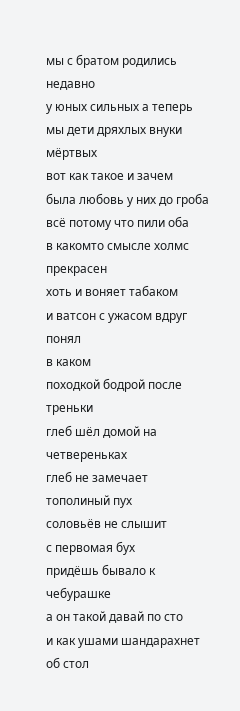мы с братом родились недавно
у юных сильных а теперь
мы дети дряхлых внуки мёртвых
вот как такое и зачем
была любовь у них до гроба
всё потому что пили оба
в какомто смысле холмс прекрасен
хоть и воняет табаком
и ватсон с ужасом вдруг понял
в каком
походкой бодрой после треньки
глеб шёл домой на четвереньках
глеб не замечает
тополиный пух
соловьёв не слышит
с первомая бух
придёшь бывало к чебурашке
а он такой давай по сто
и как ушами шандарахнет
об стол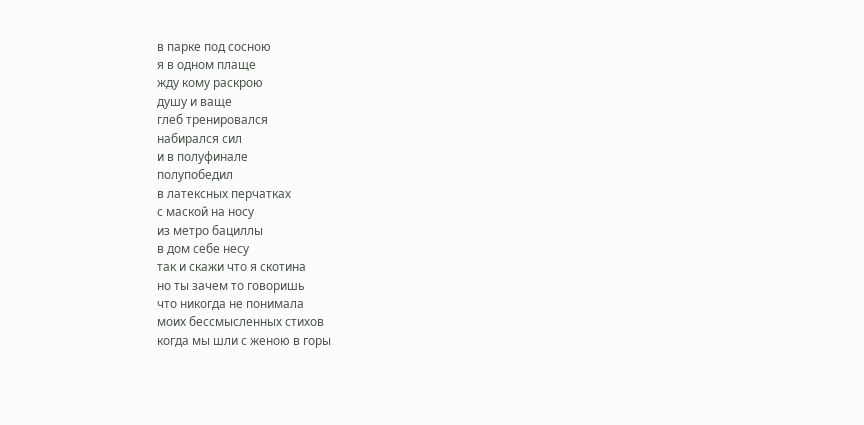в парке под сосною
я в одном плаще
жду кому раскрою
душу и ваще
глеб тренировался
набирался сил
и в полуфинале
полупобедил
в латексных перчатках
с маской на носу
из метро бациллы
в дом себе несу
так и скажи что я скотина
но ты зачем то говоришь
что никогда не понимала
моих бессмысленных стихов
когда мы шли с женою в горы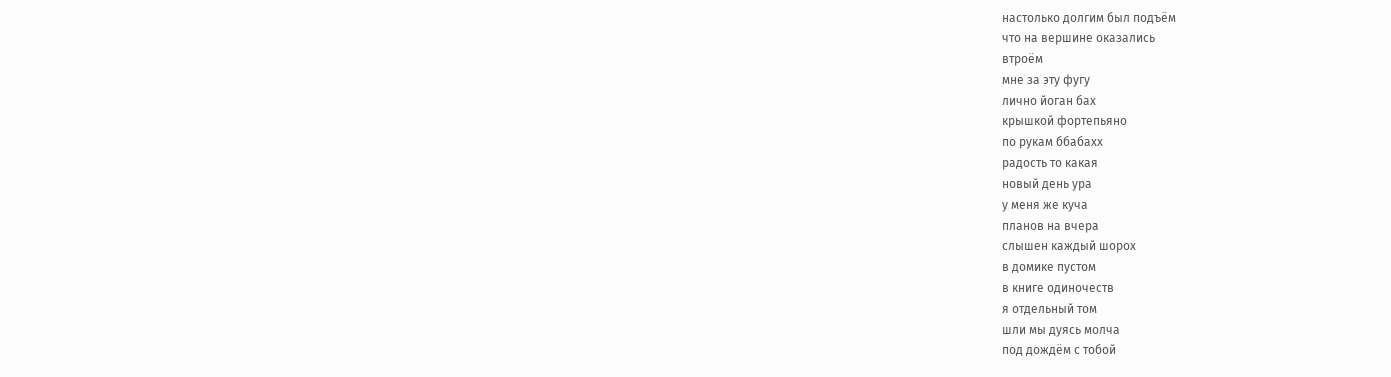настолько долгим был подъём
что на вершине оказались
втроём
мне за эту фугу
лично йоган бах
крышкой фортепьяно
по рукам ббабахх
радость то какая
новый день ура
у меня же куча
планов на вчера
слышен каждый шорох
в домике пустом
в книге одиночеств
я отдельный том
шли мы дуясь молча
под дождём с тобой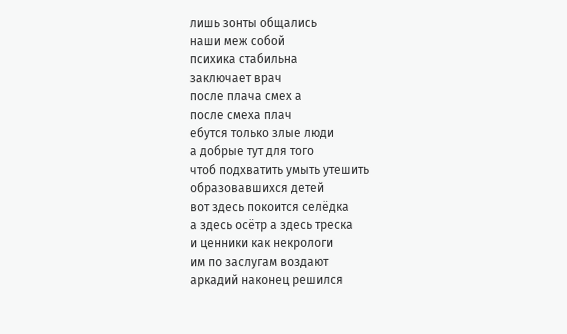лишь зонты общались
наши меж собой
психика стабильна
заключает врач
после плача смех а
после смеха плач
ебутся только злые люди
а добрые тут для того
чтоб подхватить умыть утешить
образовавшихся детей
вот здесь покоится селёдка
а здесь осётр а здесь треска
и ценники как некрологи
им по заслугам воздают
аркадий наконец решился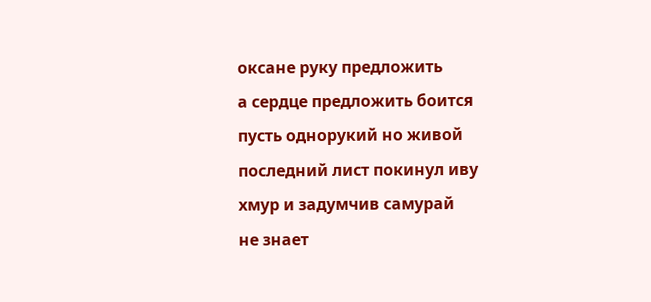оксане руку предложить
а сердце предложить боится
пусть однорукий но живой
последний лист покинул иву
хмур и задумчив самурай
не знает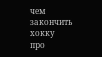чем закончить хокку
про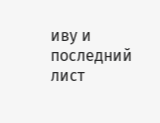иву и последний лист